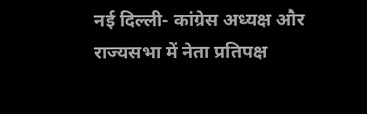नई दिल्ली- कांग्रेस अध्यक्ष और राज्यसभा में नेता प्रतिपक्ष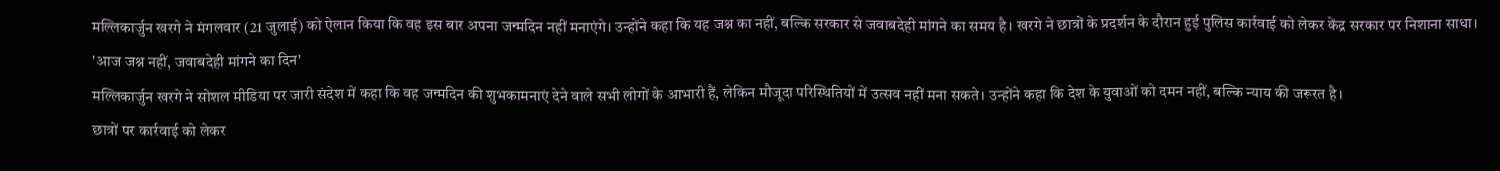मल्लिकार्जुन खरगे ने मंगलवार (21 जुलाई) को ऐलान किया कि वह इस बार अपना जन्मदिन नहीं मनाएंगे। उन्होंने कहा कि यह जश्न का नहीं, बल्कि सरकार से जवाबदेही मांगने का समय है। खरगे ने छात्रों के प्रदर्शन के दौरान हुई पुलिस कार्रवाई को लेकर केंद्र सरकार पर निशाना साधा।
'आज जश्न नहीं, जवाबदेही मांगने का दिन'
मल्लिकार्जुन खरगे ने सोशल मीडिया पर जारी संदेश में कहा कि वह जन्मदिन की शुभकामनाएं देने वाले सभी लोगों के आभारी हैं, लेकिन मौजूदा परिस्थितियों में उत्सव नहीं मना सकते। उन्होंने कहा कि देश के युवाओं को दमन नहीं, बल्कि न्याय की जरूरत है।
छात्रों पर कार्रवाई को लेकर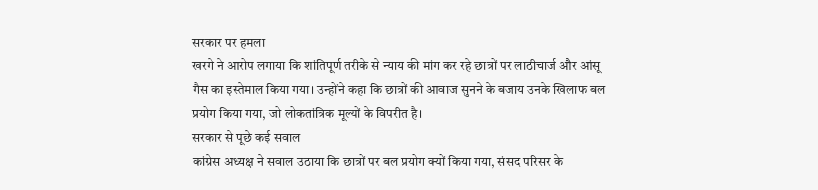सरकार पर हमला
खरगे ने आरोप लगाया कि शांतिपूर्ण तरीके से न्याय की मांग कर रहे छात्रों पर लाठीचार्ज और आंसू गैस का इस्तेमाल किया गया। उन्होंने कहा कि छात्रों की आवाज सुनने के बजाय उनके खिलाफ बल प्रयोग किया गया, जो लोकतांत्रिक मूल्यों के विपरीत है।
सरकार से पूछे कई सवाल
कांग्रेस अध्यक्ष ने सवाल उठाया कि छात्रों पर बल प्रयोग क्यों किया गया, संसद परिसर के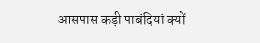आसपास कड़ी पाबंदियां क्यों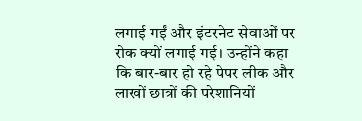लगाई गईं और इंटरनेट सेवाओं पर रोक क्यों लगाई गई। उन्होंने कहा कि बार-बार हो रहे पेपर लीक और लाखों छात्रों की परेशानियों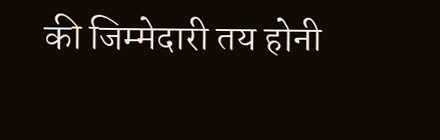की जिम्मेदारी तय होनी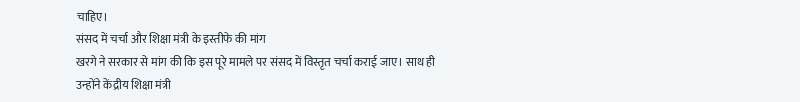चाहिए।
संसद में चर्चा और शिक्षा मंत्री के इस्तीफे की मांग
खरगे ने सरकार से मांग की कि इस पूरे मामले पर संसद में विस्तृत चर्चा कराई जाए। साथ ही उन्होंने केंद्रीय शिक्षा मंत्री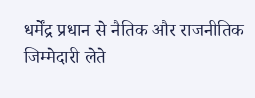धर्मेंद्र प्रधान से नैतिक और राजनीतिक जिम्मेदारी लेते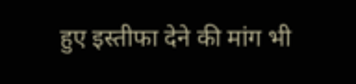हुए इस्तीफा देने की मांग भी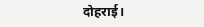दोहराई।